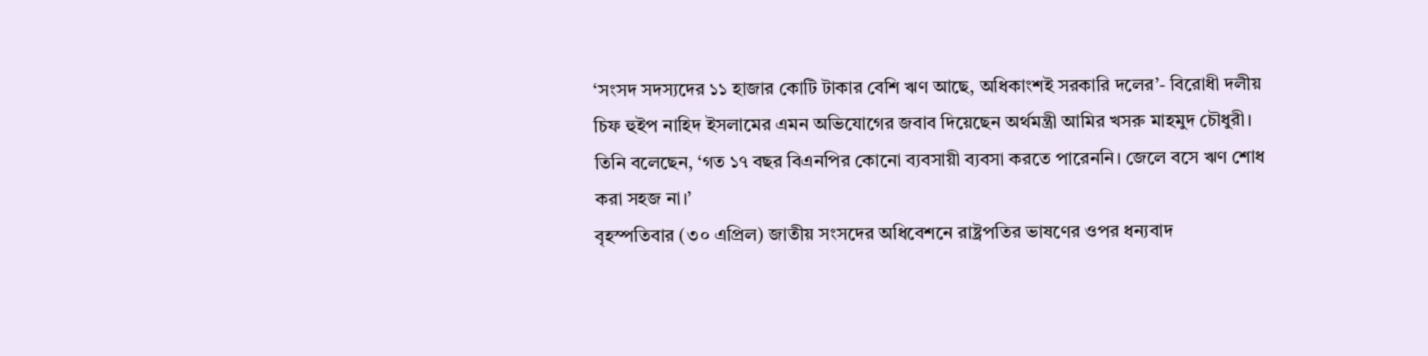‘সংসদ সদস্যদের ১১ হাজার কোটি টাকার বেশি ঋণ আছে, অধিকাংশই সরকারি দলের’- বিরোধী দলীয় চিফ হুইপ নাহিদ ইসলামের এমন অভিযোগের জবাব দিয়েছেন অর্থমন্ত্রী আমির খসরু মাহমুদ চৌধুরী। তিনি বলেছেন, ‘গত ১৭ বছর বিএনপির কোনো ব্যবসায়ী ব্যবসা করতে পারেননি। জেলে বসে ঋণ শোধ করা সহজ না।’
বৃহস্পতিবার (৩০ এপ্রিল) জাতীয় সংসদের অধিবেশনে রাষ্ট্রপতির ভাষণের ওপর ধন্যবাদ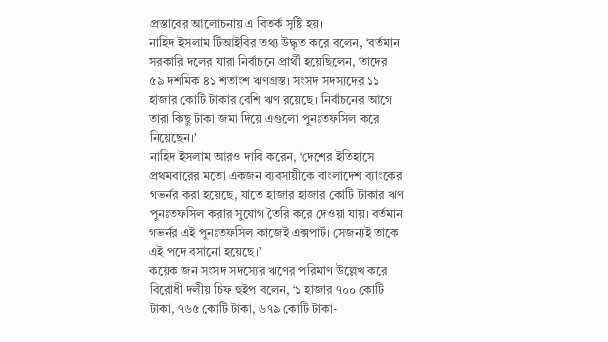প্রস্তাবের আলোচনায় এ বিতর্ক সৃষ্টি হয়।
নাহিদ ইসলাম টিআইবির তথ্য উদ্ধৃত করে বলেন, ‘বর্তমান সরকারি দলের যারা নির্বাচনে প্রার্থী হয়েছিলেন, তাদের ৫৯ দশমিক ৪১ শতাংশ ঋণগ্রস্ত। সংসদ সদস্যদের ১১ হাজার কোটি টাকার বেশি ঋণ রয়েছে। নির্বাচনের আগে তারা কিছু টাকা জমা দিয়ে এগুলো পুনঃতফসিল করে নিয়েছেন।’
নাহিদ ইসলাম আরও দাবি করেন, ‘দেশের ইতিহাসে প্রথমবারের মতো একজন ব্যবসায়ীকে বাংলাদেশ ব্যাংকের গভর্নর করা হয়েছে, যাতে হাজার হাজার কোটি টাকার ঋণ পুনঃতফসিল করার সুযোগ তৈরি করে দেওয়া যায়। বর্তমান গভর্নর এই পুনঃতফসিল কাজেই এক্সপার্ট। সেজন্যই তাকে এই পদে বসানো হয়েছে।’
কয়েক জন সংসদ সদস্যের ঋণের পরিমাণ উল্লেখ করে বিরোধী দলীয় চিফ হুইপ বলেন, ‘১ হাজার ৭০০ কোটি টাকা, ৭৬৫ কোটি টাকা, ৬৭৯ কোটি টাকা-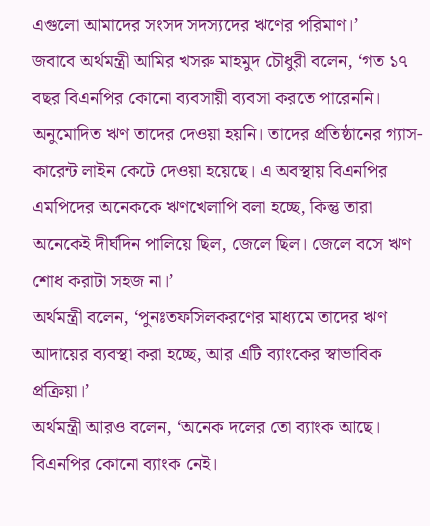এগুলো আমাদের সংসদ সদস্যদের ঋণের পরিমাণ।’
জবাবে অর্থমন্ত্রী আমির খসরু মাহমুদ চৌধুরী বলেন, ‘গত ১৭ বছর বিএনপির কোনো ব্যবসায়ী ব্যবসা করতে পারেননি। অনুমোদিত ঋণ তাদের দেওয়া হয়নি। তাদের প্রতিষ্ঠানের গ্যাস-কারেন্ট লাইন কেটে দেওয়া হয়েছে। এ অবস্থায় বিএনপির এমপিদের অনেককে ঋণখেলাপি বলা হচ্ছে, কিন্তু তারা অনেকেই দীর্ঘদিন পালিয়ে ছিল, জেলে ছিল। জেলে বসে ঋণ শোধ করাটা সহজ না।’
অর্থমন্ত্রী বলেন, ‘পুনঃতফসিলকরণের মাধ্যমে তাদের ঋণ আদায়ের ব্যবস্থা করা হচ্ছে, আর এটি ব্যাংকের স্বাভাবিক প্রক্রিয়া।’
অর্থমন্ত্রী আরও বলেন, ‘অনেক দলের তো ব্যাংক আছে। বিএনপির কোনো ব্যাংক নেই।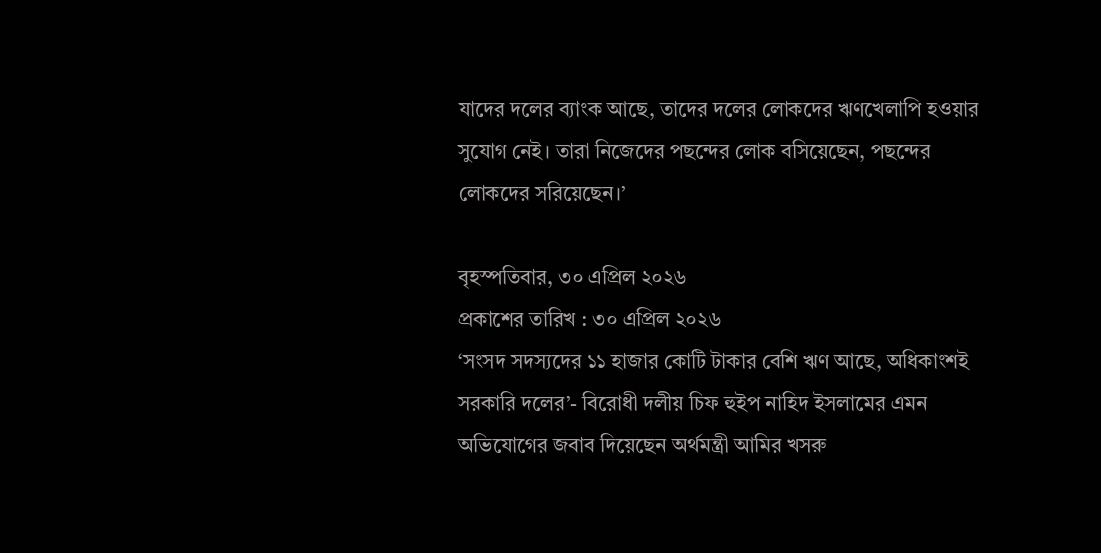যাদের দলের ব্যাংক আছে, তাদের দলের লোকদের ঋণখেলাপি হওয়ার সুযোগ নেই। তারা নিজেদের পছন্দের লোক বসিয়েছেন, পছন্দের লোকদের সরিয়েছেন।’

বৃহস্পতিবার, ৩০ এপ্রিল ২০২৬
প্রকাশের তারিখ : ৩০ এপ্রিল ২০২৬
‘সংসদ সদস্যদের ১১ হাজার কোটি টাকার বেশি ঋণ আছে, অধিকাংশই সরকারি দলের’- বিরোধী দলীয় চিফ হুইপ নাহিদ ইসলামের এমন অভিযোগের জবাব দিয়েছেন অর্থমন্ত্রী আমির খসরু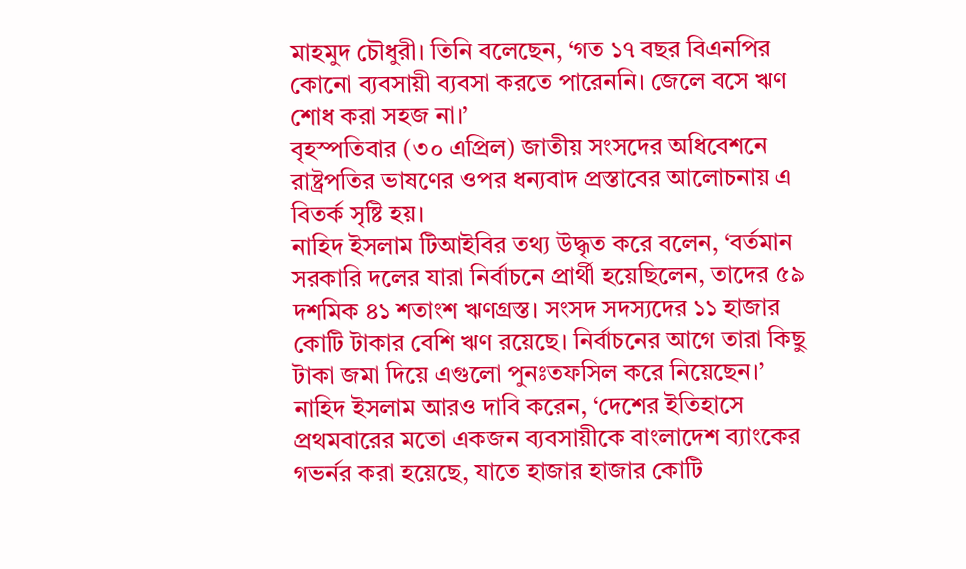মাহমুদ চৌধুরী। তিনি বলেছেন, ‘গত ১৭ বছর বিএনপির কোনো ব্যবসায়ী ব্যবসা করতে পারেননি। জেলে বসে ঋণ শোধ করা সহজ না।’
বৃহস্পতিবার (৩০ এপ্রিল) জাতীয় সংসদের অধিবেশনে রাষ্ট্রপতির ভাষণের ওপর ধন্যবাদ প্রস্তাবের আলোচনায় এ বিতর্ক সৃষ্টি হয়।
নাহিদ ইসলাম টিআইবির তথ্য উদ্ধৃত করে বলেন, ‘বর্তমান সরকারি দলের যারা নির্বাচনে প্রার্থী হয়েছিলেন, তাদের ৫৯ দশমিক ৪১ শতাংশ ঋণগ্রস্ত। সংসদ সদস্যদের ১১ হাজার কোটি টাকার বেশি ঋণ রয়েছে। নির্বাচনের আগে তারা কিছু টাকা জমা দিয়ে এগুলো পুনঃতফসিল করে নিয়েছেন।’
নাহিদ ইসলাম আরও দাবি করেন, ‘দেশের ইতিহাসে প্রথমবারের মতো একজন ব্যবসায়ীকে বাংলাদেশ ব্যাংকের গভর্নর করা হয়েছে, যাতে হাজার হাজার কোটি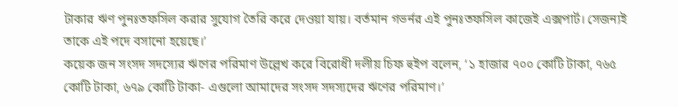টাকার ঋণ পুনঃতফসিল করার সুযোগ তৈরি করে দেওয়া যায়। বর্তমান গভর্নর এই পুনঃতফসিল কাজেই এক্সপার্ট। সেজন্যই তাকে এই পদে বসানো হয়েছে।’
কয়েক জন সংসদ সদস্যের ঋণের পরিমাণ উল্লেখ করে বিরোধী দলীয় চিফ হুইপ বলেন, ‘১ হাজার ৭০০ কোটি টাকা, ৭৬৫ কোটি টাকা, ৬৭৯ কোটি টাকা- এগুলো আমাদের সংসদ সদস্যদের ঋণের পরিমাণ।’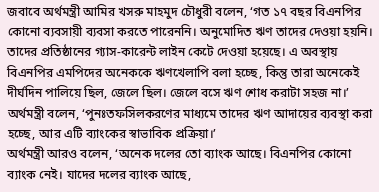জবাবে অর্থমন্ত্রী আমির খসরু মাহমুদ চৌধুরী বলেন, ‘গত ১৭ বছর বিএনপির কোনো ব্যবসায়ী ব্যবসা করতে পারেননি। অনুমোদিত ঋণ তাদের দেওয়া হয়নি। তাদের প্রতিষ্ঠানের গ্যাস-কারেন্ট লাইন কেটে দেওয়া হয়েছে। এ অবস্থায় বিএনপির এমপিদের অনেককে ঋণখেলাপি বলা হচ্ছে, কিন্তু তারা অনেকেই দীর্ঘদিন পালিয়ে ছিল, জেলে ছিল। জেলে বসে ঋণ শোধ করাটা সহজ না।’
অর্থমন্ত্রী বলেন, ‘পুনঃতফসিলকরণের মাধ্যমে তাদের ঋণ আদায়ের ব্যবস্থা করা হচ্ছে, আর এটি ব্যাংকের স্বাভাবিক প্রক্রিয়া।’
অর্থমন্ত্রী আরও বলেন, ‘অনেক দলের তো ব্যাংক আছে। বিএনপির কোনো ব্যাংক নেই। যাদের দলের ব্যাংক আছে,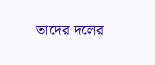তাদের দলের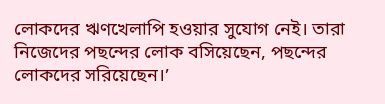লোকদের ঋণখেলাপি হওয়ার সুযোগ নেই। তারা নিজেদের পছন্দের লোক বসিয়েছেন, পছন্দের লোকদের সরিয়েছেন।’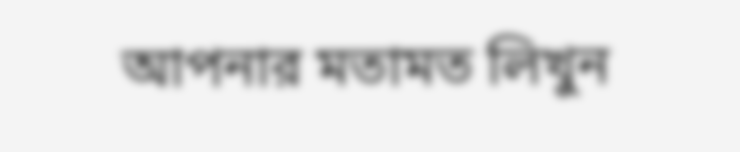আপনার মতামত লিখুন